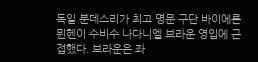독일 분데스리가 최고 명문 구단 바이에른 뮌헨이 수비수 나다니엘 브라운 영입에 근접했다. 브라운은 좌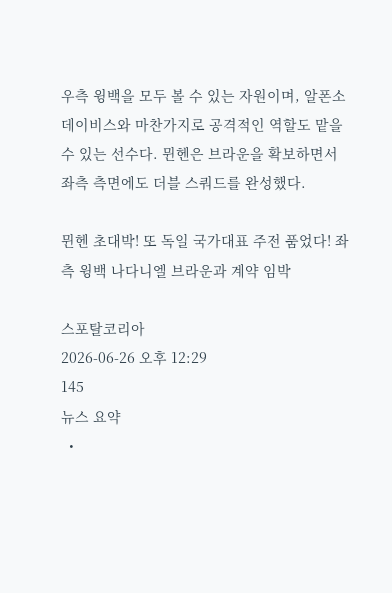우측 윙백을 모두 볼 수 있는 자원이며, 알폰소 데이비스와 마찬가지로 공격적인 역할도 맡을 수 있는 선수다. 뮌헨은 브라운을 확보하면서 좌측 측면에도 더블 스쿼드를 완성했다.

뮌헨 초대박! 또 독일 국가대표 주전 품었다! 좌측 윙백 나다니엘 브라운과 계약 임박

스포탈코리아
2026-06-26 오후 12:29
145
뉴스 요약
  •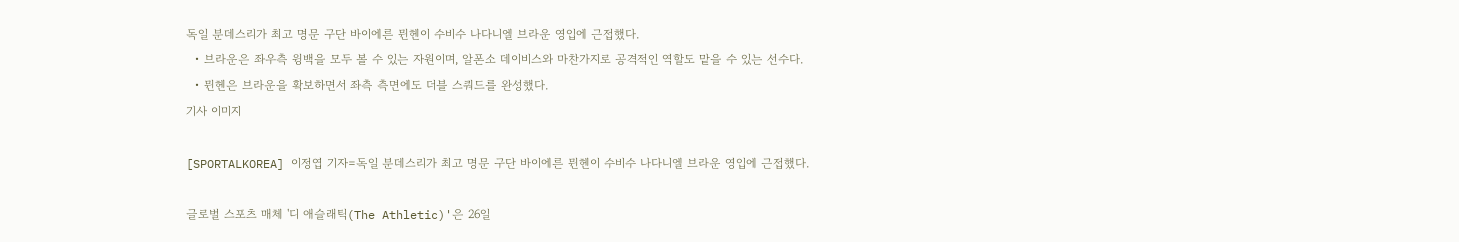독일 분데스리가 최고 명문 구단 바이에른 뮌헨이 수비수 나다니엘 브라운 영입에 근접했다.
  • 브라운은 좌우측 윙백을 모두 볼 수 있는 자원이며, 알폰소 데이비스와 마찬가지로 공격적인 역할도 맡을 수 있는 선수다.
  • 뮌헨은 브라운을 확보하면서 좌측 측면에도 더블 스쿼드를 완성했다.
기사 이미지

[SPORTALKOREA] 이정엽 기자=독일 분데스리가 최고 명문 구단 바이에른 뮌헨이 수비수 나다니엘 브라운 영입에 근접했다.

글로벌 스포츠 매체 '디 애슬래틱(The Athletic)'은 26일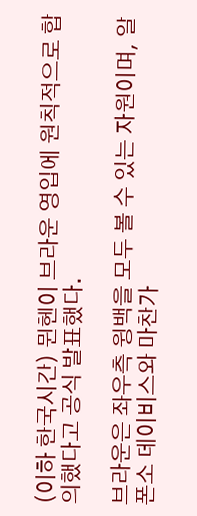(이하 한국시간) 뮌헨이 브라운 영입에 원칙적으로 합의했다고 공식 발표했다.

브라운은 좌우측 윙백을 모두 볼 수 있는 자원이며, 알폰소 데이비스와 마찬가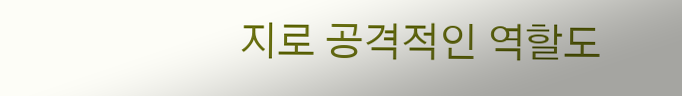지로 공격적인 역할도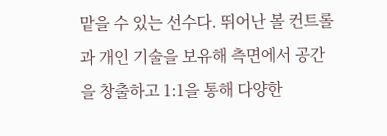맡을 수 있는 선수다. 뛰어난 볼 컨트롤과 개인 기술을 보유해 측면에서 공간을 창출하고 1:1을 통해 다양한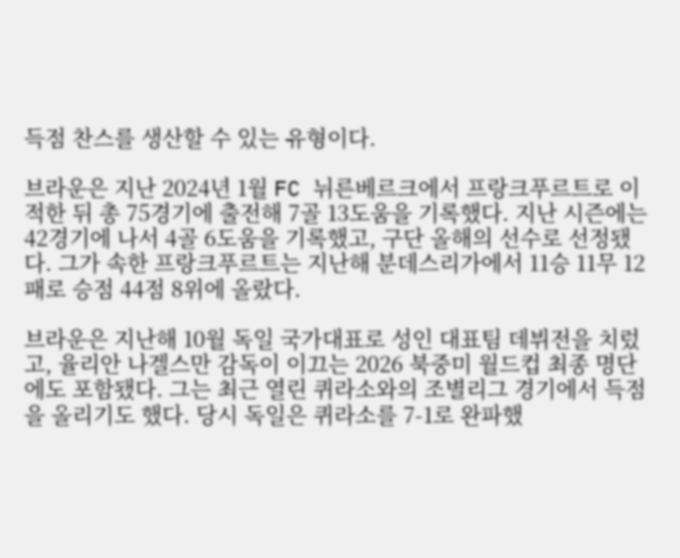득점 찬스를 생산할 수 있는 유형이다.

브라운은 지난 2024년 1월 FC 뉘른베르크에서 프랑크푸르트로 이적한 뒤 총 75경기에 출전해 7골 13도움을 기록했다. 지난 시즌에는 42경기에 나서 4골 6도움을 기록했고, 구단 올해의 선수로 선정됐다. 그가 속한 프랑크푸르트는 지난해 분데스리가에서 11승 11무 12패로 승점 44점 8위에 올랐다.

브라운은 지난해 10월 독일 국가대표로 성인 대표팀 데뷔전을 치렀고, 율리안 나겔스만 감독이 이끄는 2026 북중미 월드컵 최종 명단에도 포함됐다. 그는 최근 열린 퀴라소와의 조별리그 경기에서 득점을 올리기도 했다. 당시 독일은 퀴라소를 7-1로 완파했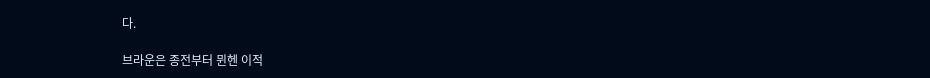다.

브라운은 종전부터 뮌헨 이적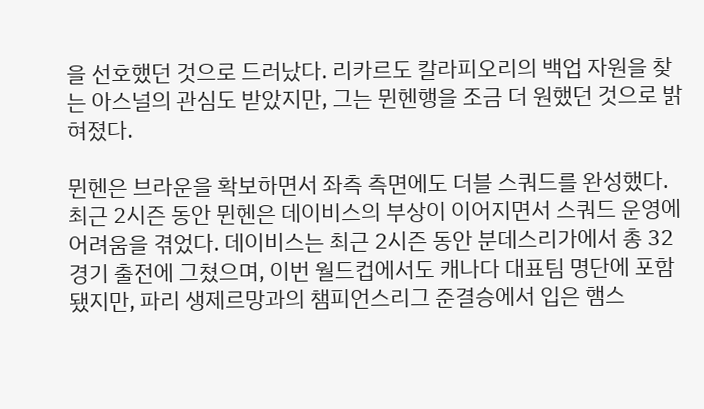을 선호했던 것으로 드러났다. 리카르도 칼라피오리의 백업 자원을 찾는 아스널의 관심도 받았지만, 그는 뮌헨행을 조금 더 원했던 것으로 밝혀졌다.

뮌헨은 브라운을 확보하면서 좌측 측면에도 더블 스쿼드를 완성했다. 최근 2시즌 동안 뮌헨은 데이비스의 부상이 이어지면서 스쿼드 운영에 어려움을 겪었다. 데이비스는 최근 2시즌 동안 분데스리가에서 총 32경기 출전에 그쳤으며, 이번 월드컵에서도 캐나다 대표팀 명단에 포함됐지만, 파리 생제르망과의 챔피언스리그 준결승에서 입은 햄스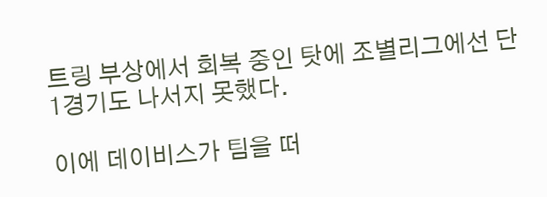트링 부상에서 회복 중인 탓에 조별리그에선 단 1경기도 나서지 못했다.

이에 데이비스가 팀을 떠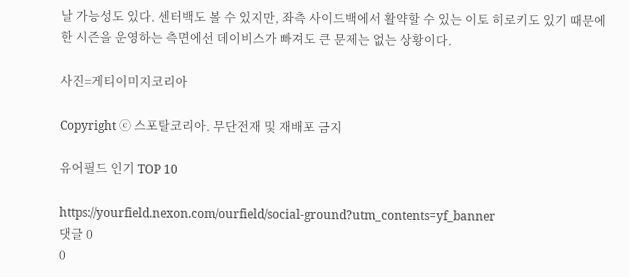날 가능성도 있다. 센터백도 볼 수 있지만, 좌측 사이드백에서 활약할 수 있는 이토 히로키도 있기 때문에 한 시즌을 운영하는 측면에선 데이비스가 빠져도 큰 문제는 없는 상황이다.

사진=게티이미지코리아

Copyright ⓒ 스포탈코리아. 무단전재 및 재배포 금지

유어필드 인기 TOP 10

https://yourfield.nexon.com/ourfield/social-ground?utm_contents=yf_banner
댓글 0
0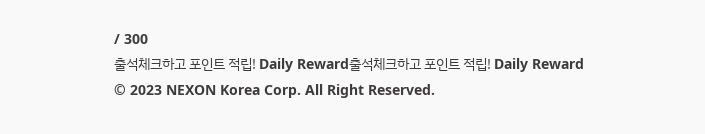/ 300
출석체크하고 포인트 적립! Daily Reward출석체크하고 포인트 적립! Daily Reward
© 2023 NEXON Korea Corp. All Right Reserved.